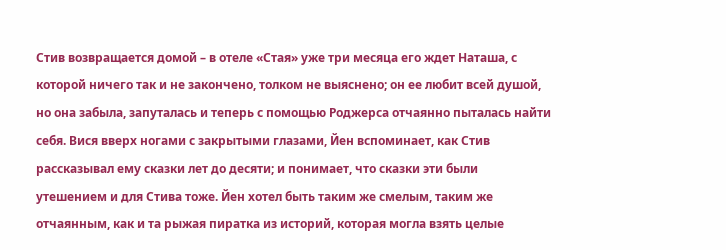Стив возвращается домой – в отеле «Стая» уже три месяца его ждет Наташа, с которой ничего так и не закончено, толком не выяснено; он ее любит всей душой, но она забыла, запуталась и теперь с помощью Роджерса отчаянно пыталась найти себя. Вися вверх ногами с закрытыми глазами, Йен вспоминает, как Стив рассказывал ему сказки лет до десяти; и понимает, что сказки эти были утешением и для Стива тоже. Йен хотел быть таким же смелым, таким же отчаянным, как и та рыжая пиратка из историй, которая могла взять целые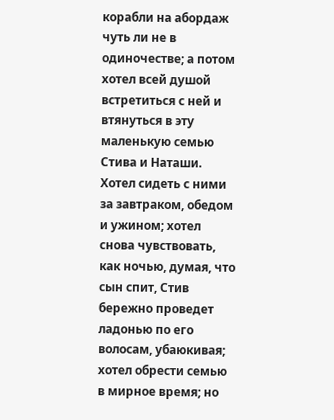корабли на абордаж чуть ли не в одиночестве; а потом хотел всей душой встретиться с ней и втянуться в эту маленькую семью Стива и Наташи. Хотел сидеть с ними за завтраком, обедом и ужином; хотел снова чувствовать, как ночью, думая, что сын спит, Стив бережно проведет ладонью по его волосам, убаюкивая; хотел обрести семью в мирное время; но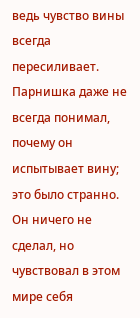ведь чувство вины всегда пересиливает. Парнишка даже не всегда понимал, почему он испытывает вину; это было странно. Он ничего не сделал, но чувствовал в этом мире себя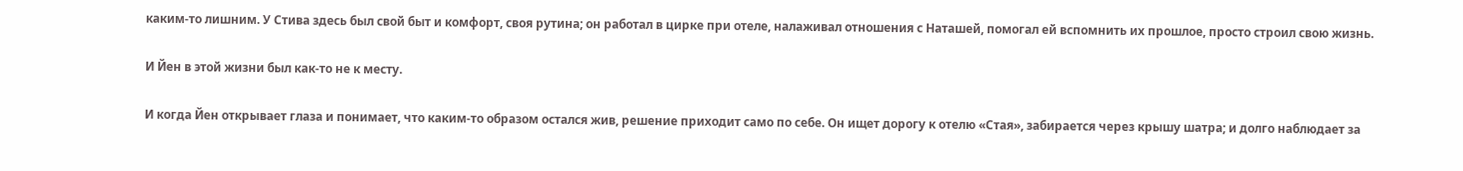каким-то лишним. У Стива здесь был свой быт и комфорт, своя рутина; он работал в цирке при отеле, налаживал отношения с Наташей, помогал ей вспомнить их прошлое, просто строил свою жизнь.

И Йен в этой жизни был как-то не к месту.

И когда Йен открывает глаза и понимает, что каким-то образом остался жив, решение приходит само по себе. Он ищет дорогу к отелю «Стая», забирается через крышу шатра; и долго наблюдает за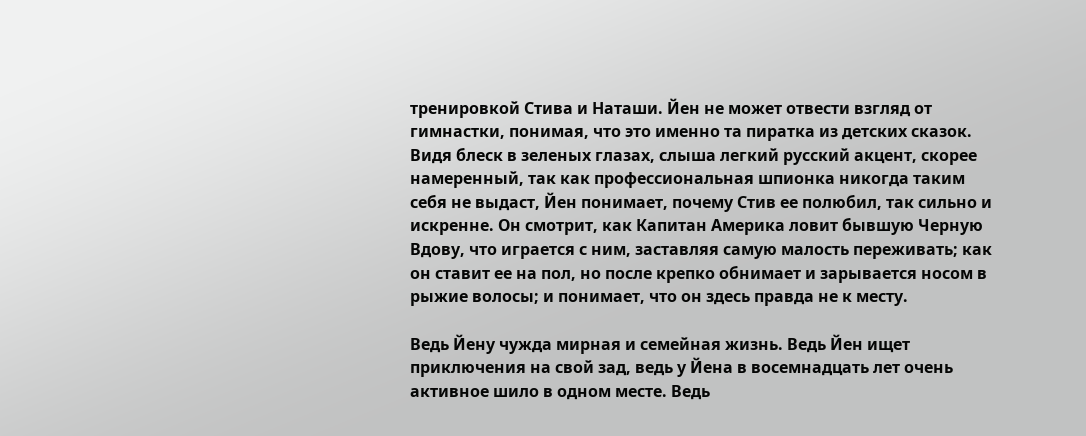тренировкой Стива и Наташи. Йен не может отвести взгляд от гимнастки, понимая, что это именно та пиратка из детских сказок. Видя блеск в зеленых глазах, слыша легкий русский акцент, скорее намеренный, так как профессиональная шпионка никогда таким себя не выдаст, Йен понимает, почему Стив ее полюбил, так сильно и искренне. Он смотрит, как Капитан Америка ловит бывшую Черную Вдову, что играется с ним, заставляя самую малость переживать; как он ставит ее на пол, но после крепко обнимает и зарывается носом в рыжие волосы; и понимает, что он здесь правда не к месту.

Ведь Йену чужда мирная и семейная жизнь. Ведь Йен ищет приключения на свой зад, ведь у Йена в восемнадцать лет очень активное шило в одном месте. Ведь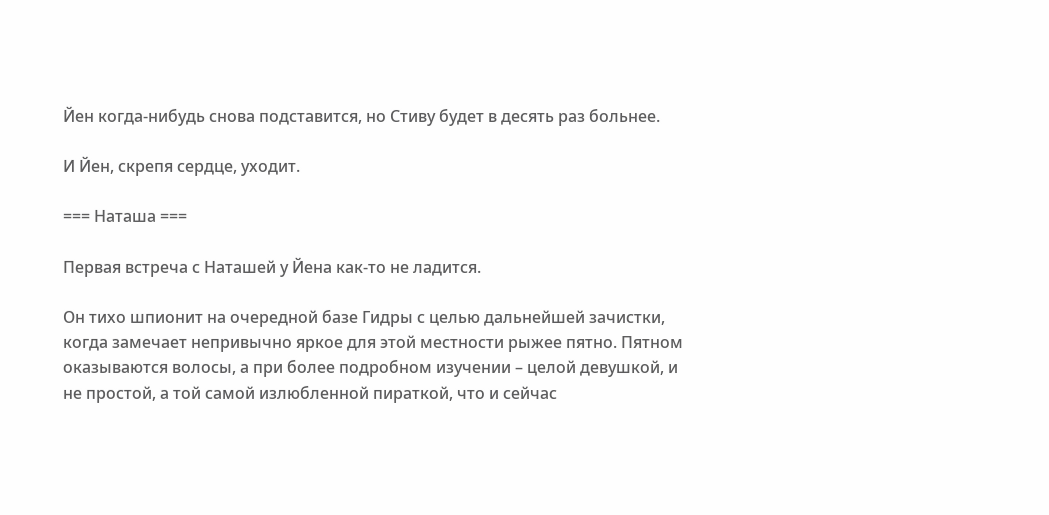Йен когда-нибудь снова подставится, но Стиву будет в десять раз больнее.

И Йен, скрепя сердце, уходит.

=== Наташа ===

Первая встреча с Наташей у Йена как-то не ладится.

Он тихо шпионит на очередной базе Гидры с целью дальнейшей зачистки, когда замечает непривычно яркое для этой местности рыжее пятно. Пятном оказываются волосы, а при более подробном изучении – целой девушкой, и не простой, а той самой излюбленной пираткой, что и сейчас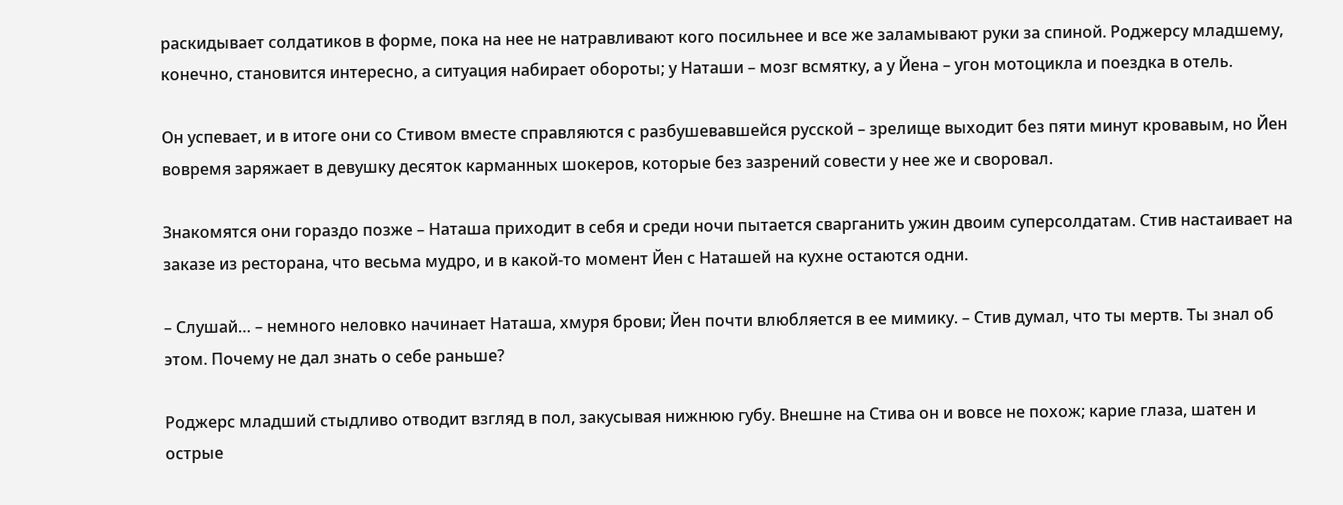раскидывает солдатиков в форме, пока на нее не натравливают кого посильнее и все же заламывают руки за спиной. Роджерсу младшему, конечно, становится интересно, а ситуация набирает обороты; у Наташи – мозг всмятку, а у Йена – угон мотоцикла и поездка в отель.

Он успевает, и в итоге они со Стивом вместе справляются с разбушевавшейся русской – зрелище выходит без пяти минут кровавым, но Йен вовремя заряжает в девушку десяток карманных шокеров, которые без зазрений совести у нее же и своровал.

Знакомятся они гораздо позже – Наташа приходит в себя и среди ночи пытается сварганить ужин двоим суперсолдатам. Стив настаивает на заказе из ресторана, что весьма мудро, и в какой-то момент Йен с Наташей на кухне остаются одни.

– Слушай… – немного неловко начинает Наташа, хмуря брови; Йен почти влюбляется в ее мимику. – Стив думал, что ты мертв. Ты знал об этом. Почему не дал знать о себе раньше?

Роджерс младший стыдливо отводит взгляд в пол, закусывая нижнюю губу. Внешне на Стива он и вовсе не похож; карие глаза, шатен и острые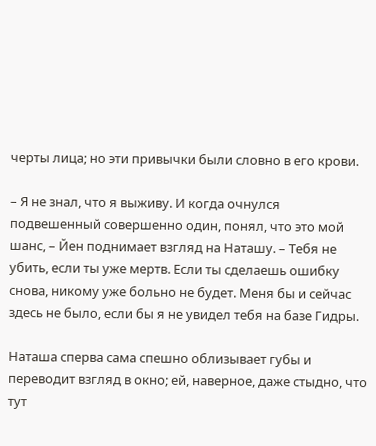черты лица; но эти привычки были словно в его крови.

– Я не знал, что я выживу. И когда очнулся подвешенный совершенно один, понял, что это мой шанс, – Йен поднимает взгляд на Наташу. – Тебя не убить, если ты уже мертв. Если ты сделаешь ошибку снова, никому уже больно не будет. Меня бы и сейчас здесь не было, если бы я не увидел тебя на базе Гидры.

Наташа сперва сама спешно облизывает губы и переводит взгляд в окно; ей, наверное, даже стыдно, что тут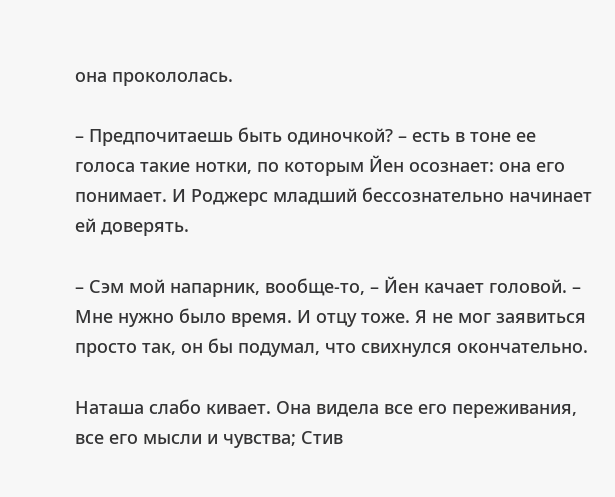она прокололась.

– Предпочитаешь быть одиночкой? – есть в тоне ее голоса такие нотки, по которым Йен осознает: она его понимает. И Роджерс младший бессознательно начинает ей доверять.

– Сэм мой напарник, вообще-то, – Йен качает головой. – Мне нужно было время. И отцу тоже. Я не мог заявиться просто так, он бы подумал, что свихнулся окончательно.

Наташа слабо кивает. Она видела все его переживания, все его мысли и чувства; Стив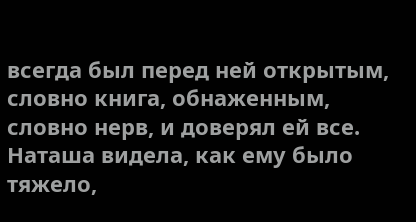всегда был перед ней открытым, словно книга, обнаженным, словно нерв, и доверял ей все. Наташа видела, как ему было тяжело,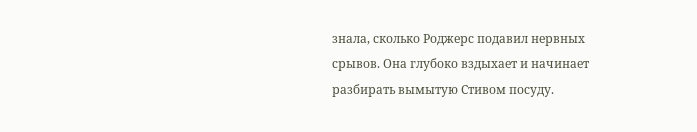знала, сколько Роджерс подавил нервных срывов. Она глубоко вздыхает и начинает разбирать вымытую Стивом посуду.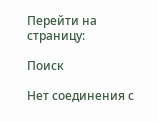Перейти на страницу:

Поиск

Нет соединения с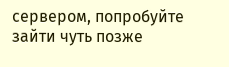сервером, попробуйте зайти чуть позже